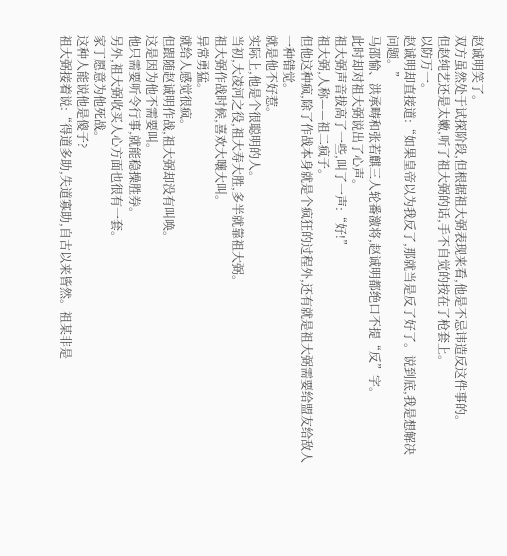赵诚明笑了。
双方虽然处于试探阶段,但根据祖大弼表现来看,他是不忌讳造反这件事的。
但赵纯艺还是太嫩,听了祖大弼的话,手不自觉的按在了枪套上。
以防万一。
赵诚明却直接道:“如果皇帝以为我反了,那就当是反了好了。说到底,我是想解决问题。”
马邵愉、洪承畴和张若麒三人轮番激将,赵诚明都绝口不提“反”字。
此时却对祖大弼说出了心声。
祖大弼声音拔高了一些,叫了一声:“好!”
祖大弼,人称——祖二疯子。
但他这种疯,除了作战本身就是个疯狂的过程外,还有就是祖大弼需要给盟友给敌人一种错觉。
就是他不好惹。
实际上,他是个很聪明的人。
当初,大凌河之役,祖大寿大胜,多半就靠祖大弼。
祖大弼作战时候,喜欢大嚷大叫。
异常勇猛。
就给人感觉很疯。
但跟随赵诚明作战,祖大弼却没有叫唤。
这是因为他不需要叫。
他只需要听令行事,就能稳操胜券。
另外,祖大弼收买人心方面也很有一套。
家丁愿意为他死战。
这种人能说他是傻子?
祖大弼接着说:“得道多助,失道寡助,自古以来皆然。祖某非是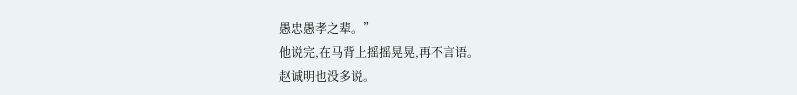愚忠愚孝之辈。”
他说完,在马背上摇摇晃晃,再不言语。
赵诚明也没多说。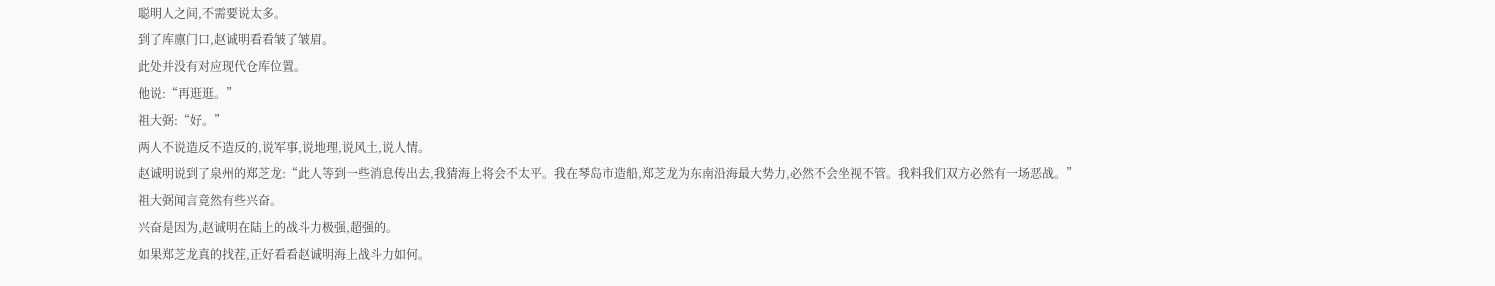聪明人之间,不需要说太多。
到了库廪门口,赵诚明看看皱了皱眉。
此处并没有对应现代仓库位置。
他说:“再逛逛。”
祖大弼:“好。”
两人不说造反不造反的,说军事,说地理,说风土,说人情。
赵诚明说到了泉州的郑芝龙:“此人等到一些消息传出去,我猜海上将会不太平。我在琴岛市造船,郑芝龙为东南沿海最大势力,必然不会坐视不管。我料我们双方必然有一场恶战。”
祖大弼闻言竟然有些兴奋。
兴奋是因为,赵诚明在陆上的战斗力极强,超强的。
如果郑芝龙真的找茬,正好看看赵诚明海上战斗力如何。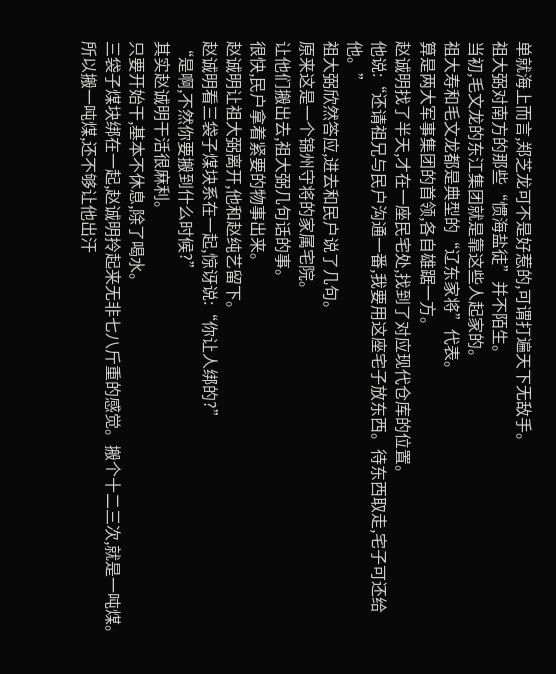单就海上而言,郑芝龙可不是好惹的,可谓打遍天下无敌手。
祖大弼对南方的那些“惯海盐徒”并不陌生。
当初,毛文龙的东江集团就是靠这些人起家的。
祖大寿和毛文龙都是典型的“辽东家将”代表。
算是两大军事集团的首领,各自雄踞一方。
赵诚明找了半天,才在一座民宅处,找到了对应现代仓库的位置。
他说:“还请祖兄与民户沟通一番,我要用这座宅子放东西。待东西取走,宅子可还给他。”
祖大弼欣然答应,进去和民户说了几句。
原来这是一个锦州守将的家属宅院。
让他们搬出去,祖大弼几句话的事。
很快,民户拿着紧要的物事出来。
赵诚明让祖大弼离开,他和赵纯艺留下。
赵诚明看三袋子煤块系在一起,惊讶说:“你让人绑的?”
“是啊,不然你要搬到什么时候?”
其实赵诚明干活很麻利。
只要开始干,基本不休息,除了喝水。
三袋子煤块绑在一起,赵诚明拎起来无非七八斤重的感觉。搬个十二三次,就是一吨煤。
所以搬一吨煤,还不够让他出汗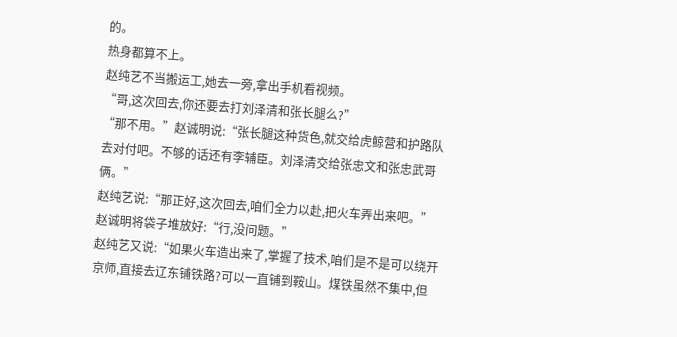的。
热身都算不上。
赵纯艺不当搬运工,她去一旁,拿出手机看视频。
“哥,这次回去,你还要去打刘泽清和张长腿么?”
“那不用。”赵诚明说:“张长腿这种货色,就交给虎鲸营和护路队去对付吧。不够的话还有李辅臣。刘泽清交给张忠文和张忠武哥俩。”
赵纯艺说:“那正好,这次回去,咱们全力以赴,把火车弄出来吧。”
赵诚明将袋子堆放好:“行,没问题。”
赵纯艺又说:“如果火车造出来了,掌握了技术,咱们是不是可以绕开京师,直接去辽东铺铁路?可以一直铺到鞍山。煤铁虽然不集中,但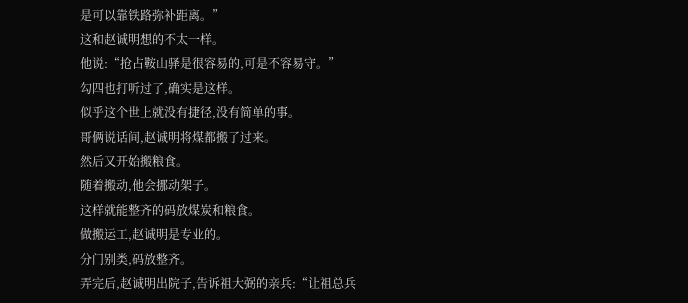是可以靠铁路弥补距离。”
这和赵诚明想的不太一样。
他说:“抢占鞍山驿是很容易的,可是不容易守。”
勾四也打听过了,确实是这样。
似乎这个世上就没有捷径,没有简单的事。
哥俩说话间,赵诚明将煤都搬了过来。
然后又开始搬粮食。
随着搬动,他会挪动架子。
这样就能整齐的码放煤炭和粮食。
做搬运工,赵诚明是专业的。
分门别类,码放整齐。
弄完后,赵诚明出院子,告诉祖大弼的亲兵:“让祖总兵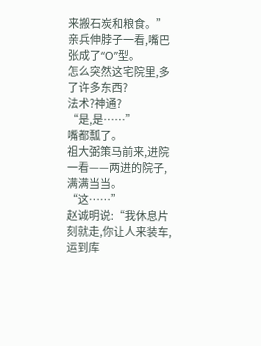来搬石炭和粮食。”
亲兵伸脖子一看,嘴巴张成了“O”型。
怎么突然这宅院里,多了许多东西?
法术?神通?
“是,是……”
嘴都瓢了。
祖大弼策马前来,进院一看——两进的院子,满满当当。
“这……”
赵诚明说:“我休息片刻就走,你让人来装车,运到库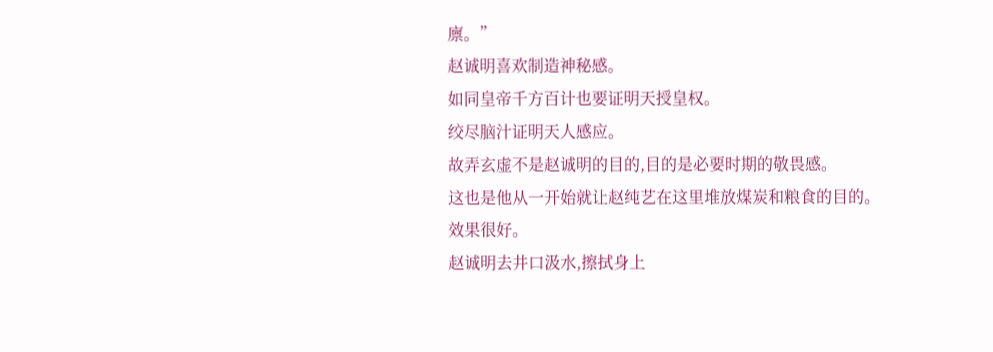廪。”
赵诚明喜欢制造神秘感。
如同皇帝千方百计也要证明天授皇权。
绞尽脑汁证明天人感应。
故弄玄虚不是赵诚明的目的,目的是必要时期的敬畏感。
这也是他从一开始就让赵纯艺在这里堆放煤炭和粮食的目的。
效果很好。
赵诚明去井口汲水,擦拭身上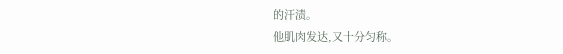的汗渍。
他肌肉发达,又十分匀称。